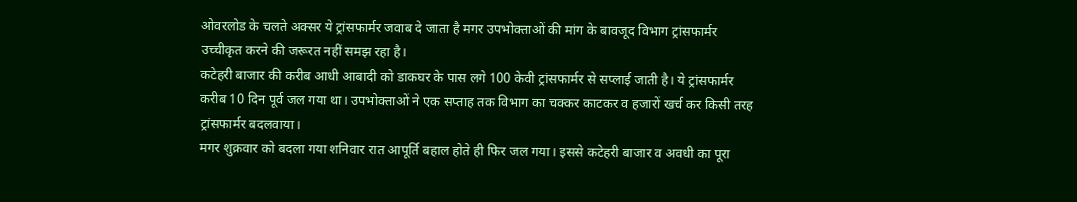ओवरलोड के चलते अक्सर ये ट्रांसफार्मर जवाब दे जाता है मगर उपभोक्ताओं की मांग के बावजूद विभाग ट्रांसफार्मर उच्चीकृत करने की जरूरत नहीं समझ रहा है।
कटेहरी बाजार की करीब आधी आबादी को डाकघर के पास लगे 100 केवी ट्रांसफार्मर से सप्लाई जाती है। ये ट्रांसफार्मर करीब 10 दिन पूर्व जल गया था। उपभोक्ताओं ने एक सप्ताह तक विभाग का चक्कर काटकर व हजारों खर्च कर किसी तरह ट्रांसफार्मर बदलवाया।
मगर शुक्रवार को बदला गया शनिवार रात आपूर्ति बहाल होते ही फिर जल गया। इससे कटेहरी बाजार व अवधी का पूरा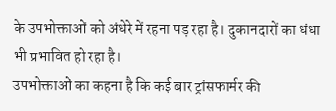के उपभोक्ताओं को अंधेरे में रहना पड़ रहा है। दुकानदारों का धंधा भी प्रभावित हो रहा है।
उपभोक्ताओं का कहना है कि कई बार ट्रांसफार्मर की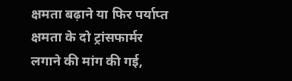क्षमता बढ़ाने या फिर पर्याप्त क्षमता के दो ट्रांसफार्मर लगाने की मांग की गई,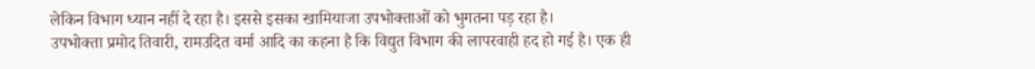लेकिन विभाग ध्यान नहीं दे रहा है। इससे इसका खामियाजा उपभोक्ताओं को भुगतना पड़ रहा है।
उपभोक्ता प्रमोद तिवारी, रामउदित वर्मा आदि का कहना है कि विद्युत विभाग की लापरवाही हद हो गई है। एक ही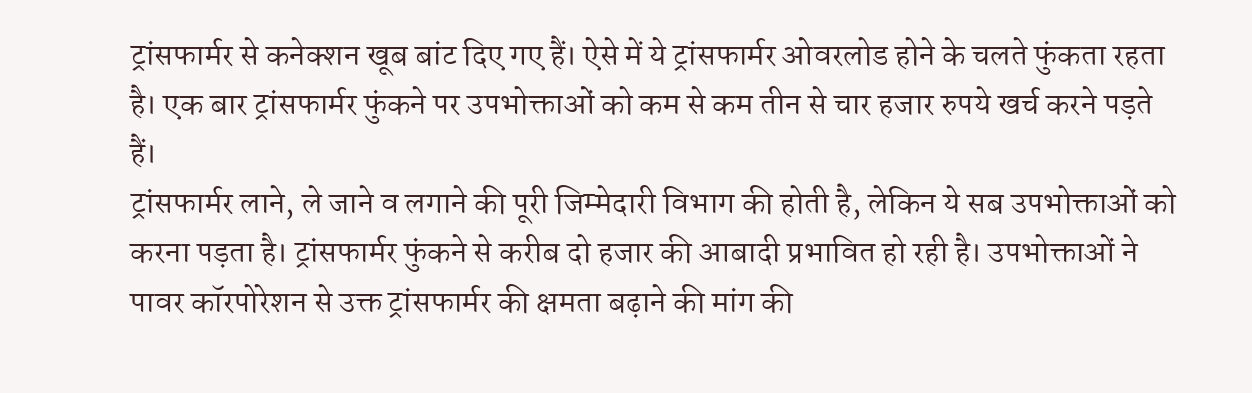ट्रांसफार्मर से कनेक्शन खूब बांट दिए गए हैं। ऐसे में ये ट्रांसफार्मर ओवरलोड होने के चलते फुंकता रहता है। एक बार ट्रांसफार्मर फुंकने पर उपभोक्ताओं को कम से कम तीन से चार हजार रुपये खर्च करने पड़ते हैं।
ट्रांसफार्मर लाने, ले जाने व लगाने की पूरी जिम्मेदारी विभाग की होती है, लेकिन ये सब उपभोक्ताओं को करना पड़ता है। ट्रांसफार्मर फुंकने से करीब दो हजार की आबादी प्रभावित हो रही है। उपभोक्ताओं ने पावर कॉरपोरेशन से उक्त ट्रांसफार्मर की क्षमता बढ़ाने की मांग की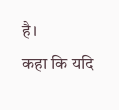है।
कहा कि यदि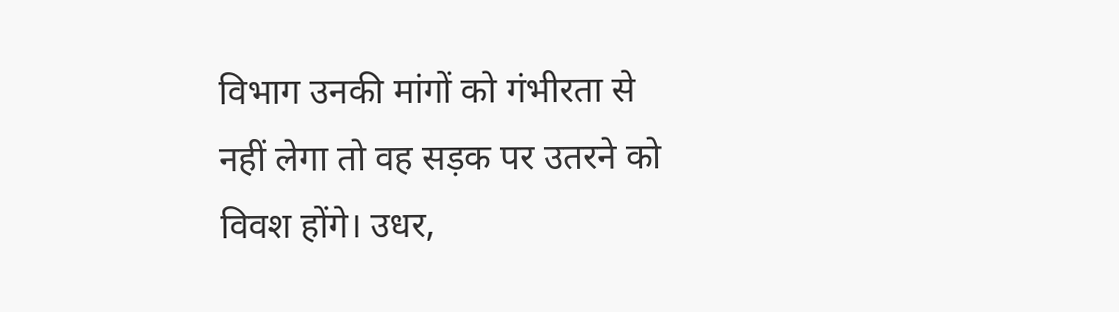विभाग उनकी मांगों को गंभीरता से नहीं लेगा तो वह सड़क पर उतरने को विवश होंगे। उधर,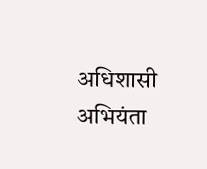अधिशासी अभियंता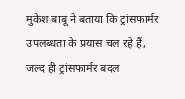मुकेश बाबू ने बताया कि ट्रांसफार्मर उपलब्धता के प्रयास चल रहे हैं, जल्द ही ट्रांसफार्मर बदल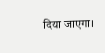दिया जाएगा।